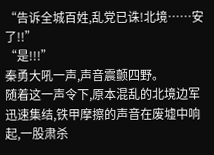“告诉全城百姓,乱党已诛!北境……安了!!”
“是!!!”
秦勇大吼一声,声音震颤四野。
随着这一声令下,原本混乱的北境边军迅速集结,铁甲摩擦的声音在废墟中响起,一股肃杀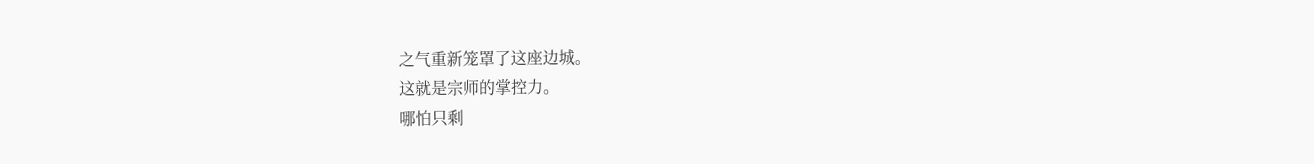之气重新笼罩了这座边城。
这就是宗师的掌控力。
哪怕只剩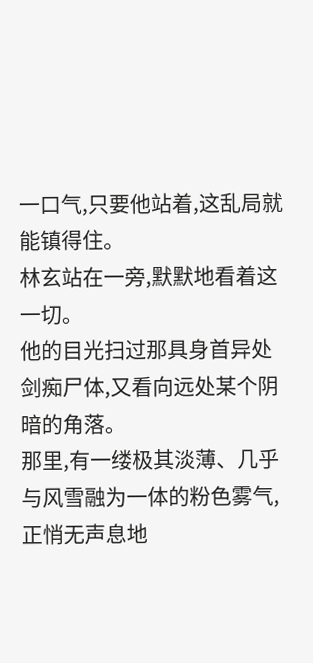一口气,只要他站着,这乱局就能镇得住。
林玄站在一旁,默默地看着这一切。
他的目光扫过那具身首异处剑痴尸体,又看向远处某个阴暗的角落。
那里,有一缕极其淡薄、几乎与风雪融为一体的粉色雾气,正悄无声息地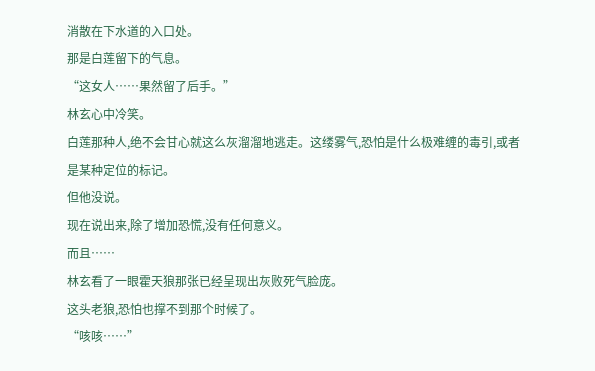消散在下水道的入口处。
那是白莲留下的气息。
“这女人……果然留了后手。”
林玄心中冷笑。
白莲那种人,绝不会甘心就这么灰溜溜地逃走。这缕雾气,恐怕是什么极难缠的毒引,或者是某种定位的标记。
但他没说。
现在说出来,除了增加恐慌,没有任何意义。
而且……
林玄看了一眼霍天狼那张已经呈现出灰败死气脸庞。
这头老狼,恐怕也撑不到那个时候了。
“咳咳……”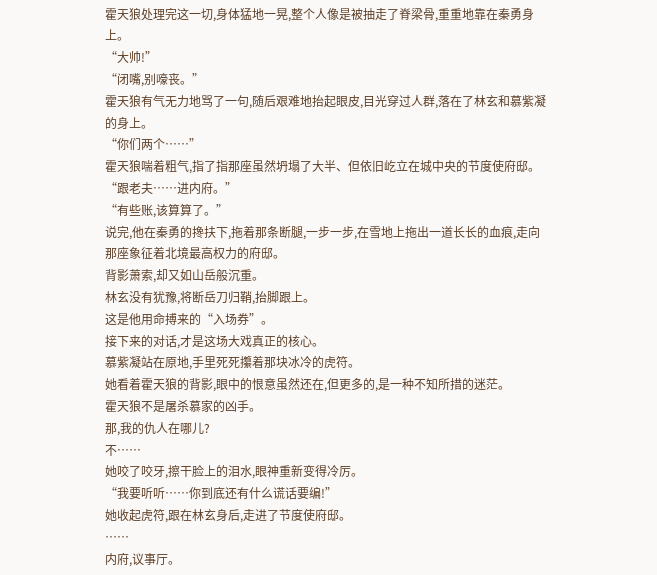霍天狼处理完这一切,身体猛地一晃,整个人像是被抽走了脊梁骨,重重地靠在秦勇身上。
“大帅!”
“闭嘴,别嚎丧。”
霍天狼有气无力地骂了一句,随后艰难地抬起眼皮,目光穿过人群,落在了林玄和慕紫凝的身上。
“你们两个……”
霍天狼喘着粗气,指了指那座虽然坍塌了大半、但依旧屹立在城中央的节度使府邸。
“跟老夫……进内府。”
“有些账,该算算了。”
说完,他在秦勇的搀扶下,拖着那条断腿,一步一步,在雪地上拖出一道长长的血痕,走向那座象征着北境最高权力的府邸。
背影萧索,却又如山岳般沉重。
林玄没有犹豫,将断岳刀归鞘,抬脚跟上。
这是他用命搏来的“入场券”。
接下来的对话,才是这场大戏真正的核心。
慕紫凝站在原地,手里死死攥着那块冰冷的虎符。
她看着霍天狼的背影,眼中的恨意虽然还在,但更多的,是一种不知所措的迷茫。
霍天狼不是屠杀慕家的凶手。
那,我的仇人在哪儿?
不……
她咬了咬牙,擦干脸上的泪水,眼神重新变得冷厉。
“我要听听……你到底还有什么谎话要编!”
她收起虎符,跟在林玄身后,走进了节度使府邸。
……
内府,议事厅。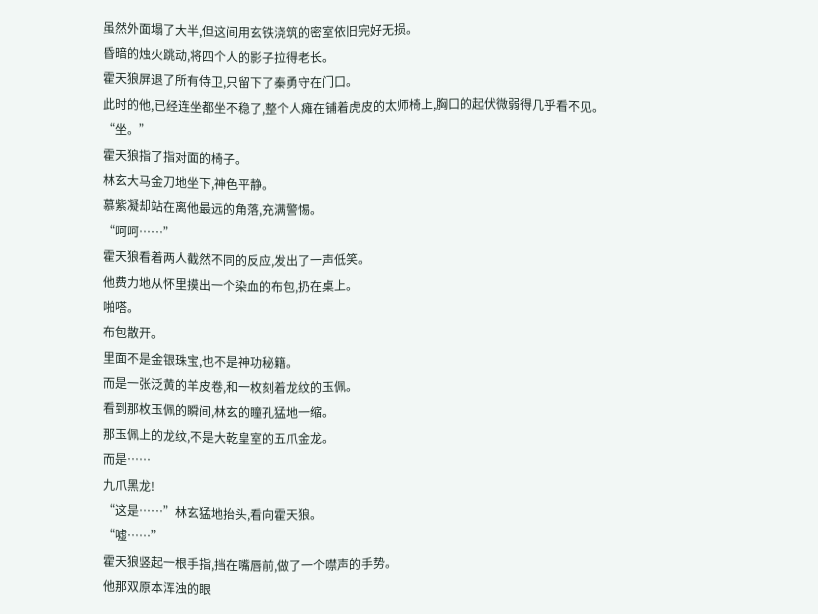虽然外面塌了大半,但这间用玄铁浇筑的密室依旧完好无损。
昏暗的烛火跳动,将四个人的影子拉得老长。
霍天狼屏退了所有侍卫,只留下了秦勇守在门口。
此时的他,已经连坐都坐不稳了,整个人瘫在铺着虎皮的太师椅上,胸口的起伏微弱得几乎看不见。
“坐。”
霍天狼指了指对面的椅子。
林玄大马金刀地坐下,神色平静。
慕紫凝却站在离他最远的角落,充满警惕。
“呵呵……”
霍天狼看着两人截然不同的反应,发出了一声低笑。
他费力地从怀里摸出一个染血的布包,扔在桌上。
啪嗒。
布包散开。
里面不是金银珠宝,也不是神功秘籍。
而是一张泛黄的羊皮卷,和一枚刻着龙纹的玉佩。
看到那枚玉佩的瞬间,林玄的瞳孔猛地一缩。
那玉佩上的龙纹,不是大乾皇室的五爪金龙。
而是……
九爪黑龙!
“这是……”林玄猛地抬头,看向霍天狼。
“嘘……”
霍天狼竖起一根手指,挡在嘴唇前,做了一个噤声的手势。
他那双原本浑浊的眼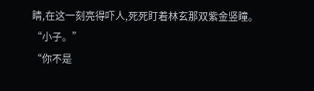睛,在这一刻亮得吓人,死死盯着林玄那双紫金竖瞳。
“小子。”
“你不是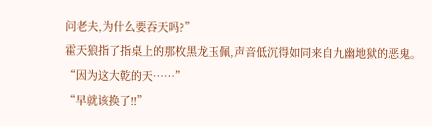问老夫,为什么要吞天吗?”
霍天狼指了指桌上的那枚黑龙玉佩,声音低沉得如同来自九幽地狱的恶鬼。
“因为这大乾的天……”
“早就该换了!!”